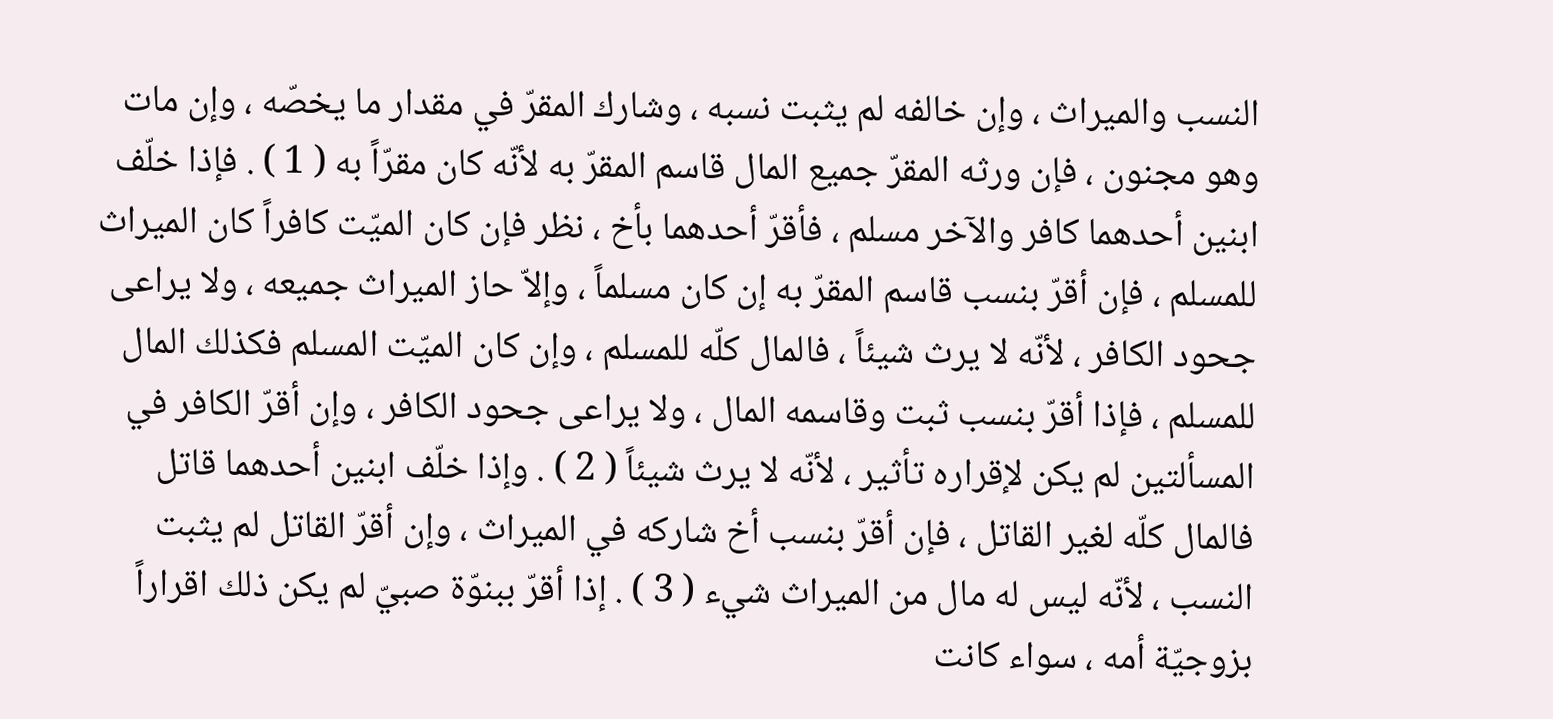النسب والميراث ، وإن خالفه لم يثبت نسبه ، وشارك المقرّ في مقدار ما يخصّه ، وإن مات وهو مجنون ، فإن ورثه المقرّ جميع المال قاسم المقرّ به لأنّه كان مقرّاً به ( 1 ) . فإذا خلّف ابنين أحدهما كافر والآخر مسلم ، فأقرّ أحدهما بأخ ، نظر فإن كان الميّت كافراً كان الميراث للمسلم ، فإن أقرّ بنسب قاسم المقرّ به إن كان مسلماً ، وإلاّ حاز الميراث جميعه ، ولا يراعى جحود الكافر ، لأنّه لا يرث شيئاً ، فالمال كلّه للمسلم ، وإن كان الميّت المسلم فكذلك المال للمسلم ، فإذا أقرّ بنسب ثبت وقاسمه المال ، ولا يراعى جحود الكافر ، وإن أقرّ الكافر في المسألتين لم يكن لإقراره تأثير ، لأنّه لا يرث شيئاً ( 2 ) . وإذا خلّف ابنين أحدهما قاتل فالمال كلّه لغير القاتل ، فإن أقرّ بنسب أخ شاركه في الميراث ، وإن أقرّ القاتل لم يثبت النسب ، لأنّه ليس له مال من الميراث شيء ( 3 ) . إذا أقرّ ببنوّة صبيّ لم يكن ذلك اقراراً بزوجيّة أمه ، سواء كانت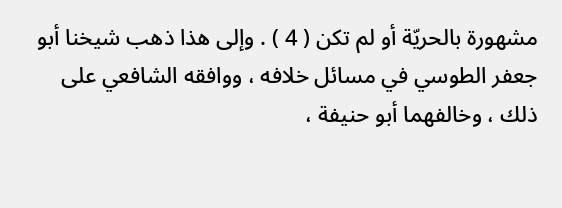مشهورة بالحريّة أو لم تكن ( 4 ) . وإلى هذا ذهب شيخنا أبو جعفر الطوسي في مسائل خلافه ، ووافقه الشافعي على ذلك ، وخالفهما أبو حنيفة ،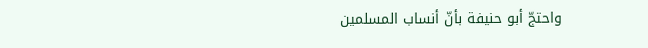واحتجّ أبو حنيفة بأنّ أنساب المسلمين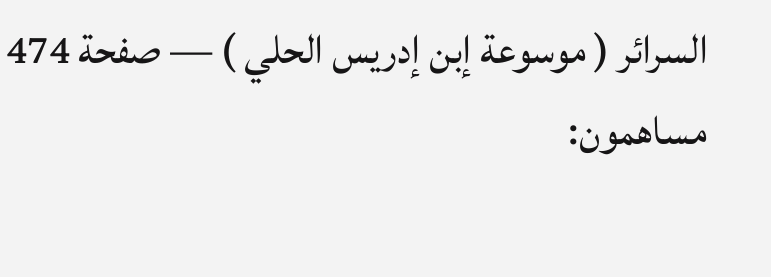السرائر ( موسوعة إبن إدريس الحلي ) — صفحة 474
مساهمون: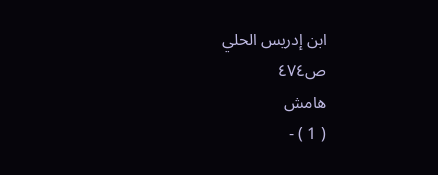ابن إدريس الحلي
ص٤٧٤
هامش
( 1 ) -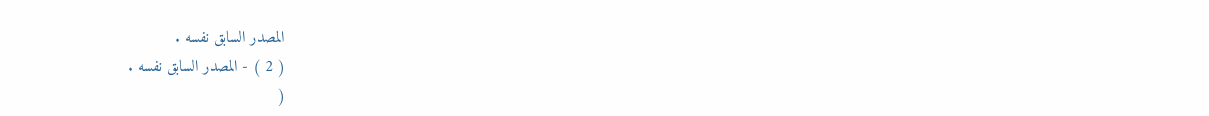المصدر السابق نفسه .
( 2 ) - المصدر السابق نفسه .
(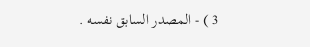3 ) - المصدر السابق نفسه .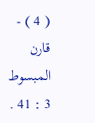( 4 ) - قارن المبسوط 3 : 41 .